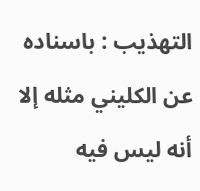التهذيب : باسناده عن الكليني مثله إلا أنه ليس فيه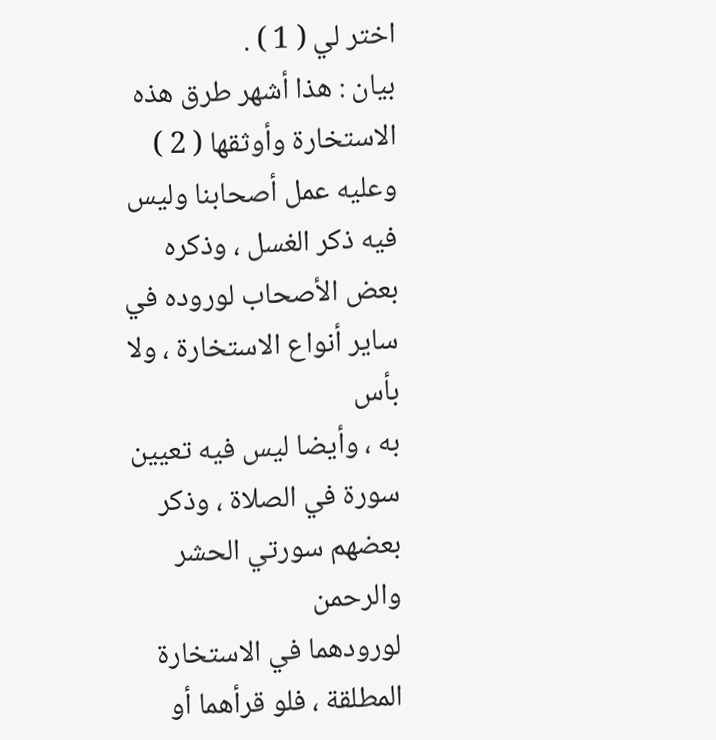اختر لي ( 1 ) .
بيان : هذا أشهر طرق هذه الاستخارة وأوثقها ( 2 ) وعليه عمل أصحابنا وليس
فيه ذكر الغسل ، وذكره بعض الأصحاب لوروده في ساير أنواع الاستخارة ، ولا بأس
به ، وأيضا ليس فيه تعيين سورة في الصلاة ، وذكر بعضهم سورتي الحشر والرحمن
لورودهما في الاستخارة المطلقة ، فلو قرأهما أو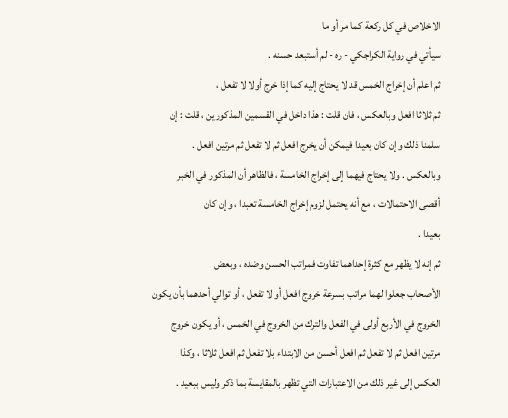الاخلاص في كل ركعة كما مر أو ما
سيأتي في رواية الكراجكي - ره - لم أستبعد حسنه .
ثم اعلم أن إخراج الخمس قد لا يحتاج إليه كما إذا خرج أولا لا تفعل ،
ثم ثلاثا افعل وبالعكس ، فان قلت : هذا داخل في القسمين المذكورين ، قلت : إن
سلمنا ذلك وإن كان بعيدا فيمكن أن يخرج افعل ثم لا تفعل ثم مرتين افعل .
وبالعكس . ولا يحتاج فيهما إلى إخراج الخامسة ، فالظاهر أن المذكور في الخبر
أقصى الاحتمالات ، مع أنه يحتمل لزوم إخراج الخامسة تعبدا ، وإن كان
بعيدا .
ثم إنه لا يظهر مع كثرة إحداهما تفاوت فمراتب الحسن وضده ، وبعض
الأصحاب جعلوا لهما مراتب بسرعة خروج افعل أو لا تفعل ، أو توالي أحدهما بأن يكون
الخروج في الأربع أولى في الفعل والترك من الخروج في الخمس ، أو يكون خروج
مرتين افعل ثم لا تفعل ثم افعل أحسن من الابتداء بلا تفعل ثم افعل ثلاثا ، وكذا
العكس إلى غير ذلك من الاعتبارات التي تظهر بالمقايسة بما ذكر وليس ببعيد .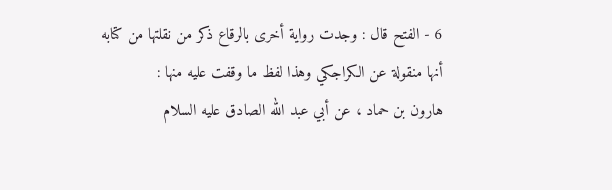6 - الفتح قال : وجدت رواية أخرى بالرقاع ذكر من نقلتها من كتابه
أنها منقولة عن الكراجكي وهذا لفظ ما وقفت عليه منها :
هارون بن حماد ، عن أبي عبد الله الصادق عليه السلام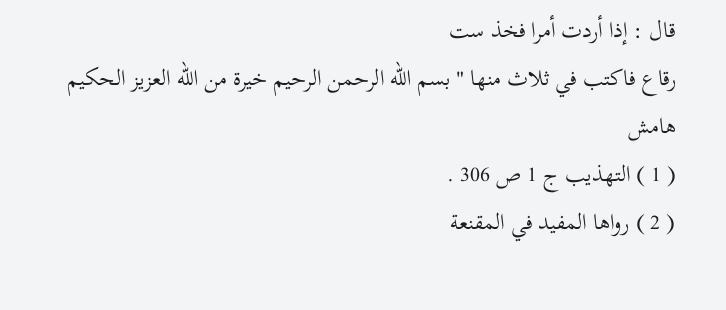قال : إذا أردت أمرا فخذ ست
رقاع فاكتب في ثلاث منها " بسم الله الرحمن الرحيم خيرة من الله العزيز الحكيم
هامش
( 1 ) التهذيب ج 1 ص 306 .
( 2 ) رواها المفيد في المقنعة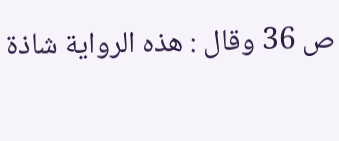ص 36 وقال : هذه الرواية شاذة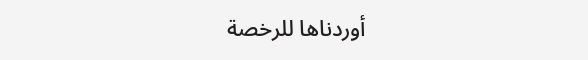أوردناها للرخصة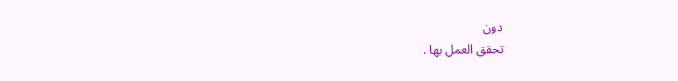دون
تحقق العمل بها .